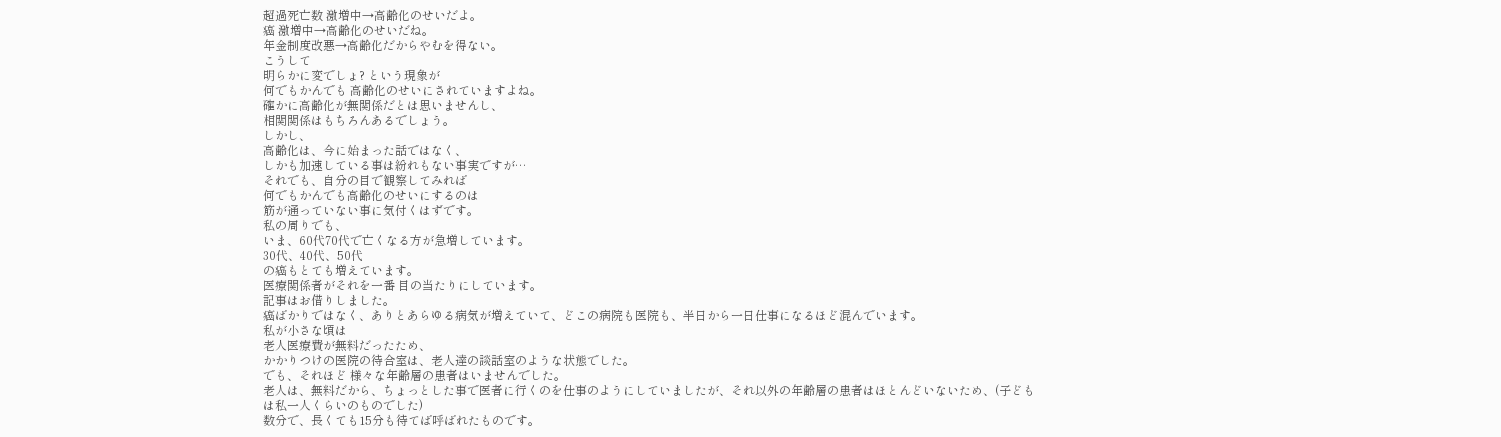超過死亡数 激増中→高齢化のせいだよ。
癌 激増中→高齢化のせいだね。
年金制度改悪→高齢化だからやむを得ない。
こうして
明らかに変でしょ? という現象が
何でもかんでも 高齢化のせいにされていますよね。
確かに高齢化が無関係だとは思いませんし、
相関関係はもちろんあるでしょう。
しかし、
高齢化は、今に始まった話ではなく、
しかも加速している事は紛れもない事実ですが…
それでも、自分の目で観察してみれば
何でもかんでも高齢化のせいにするのは
筋が通っていない事に気付くはずです。
私の周りでも、
いま、60代70代で亡くなる方が急増しています。
30代、40代、50代
の癌もとても増えています。
医療関係者がそれを一番 目の当たりにしています。
記事はお借りしました。
癌ばかりではなく、ありとあらゆる病気が増えていて、どこの病院も医院も、半日から一日仕事になるほど混んでいます。
私が小さな頃は
老人医療費が無料だったため、
かかりつけの医院の待合室は、老人達の談話室のような状態でした。
でも、それほど 様々な年齢層の患者はいませんでした。
老人は、無料だから、ちょっとした事で医者に行くのを仕事のようにしていましたが、それ以外の年齢層の患者はほとんどいないため、(子どもは私一人くらいのものでした)
数分で、長くても15分も待てば呼ばれたものです。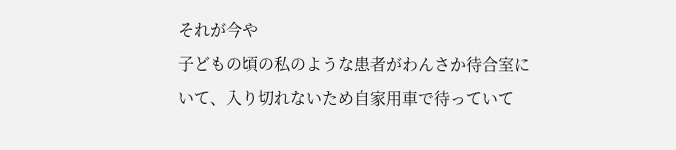それが今や
子どもの頃の私のような患者がわんさか待合室にいて、入り切れないため自家用車で待っていて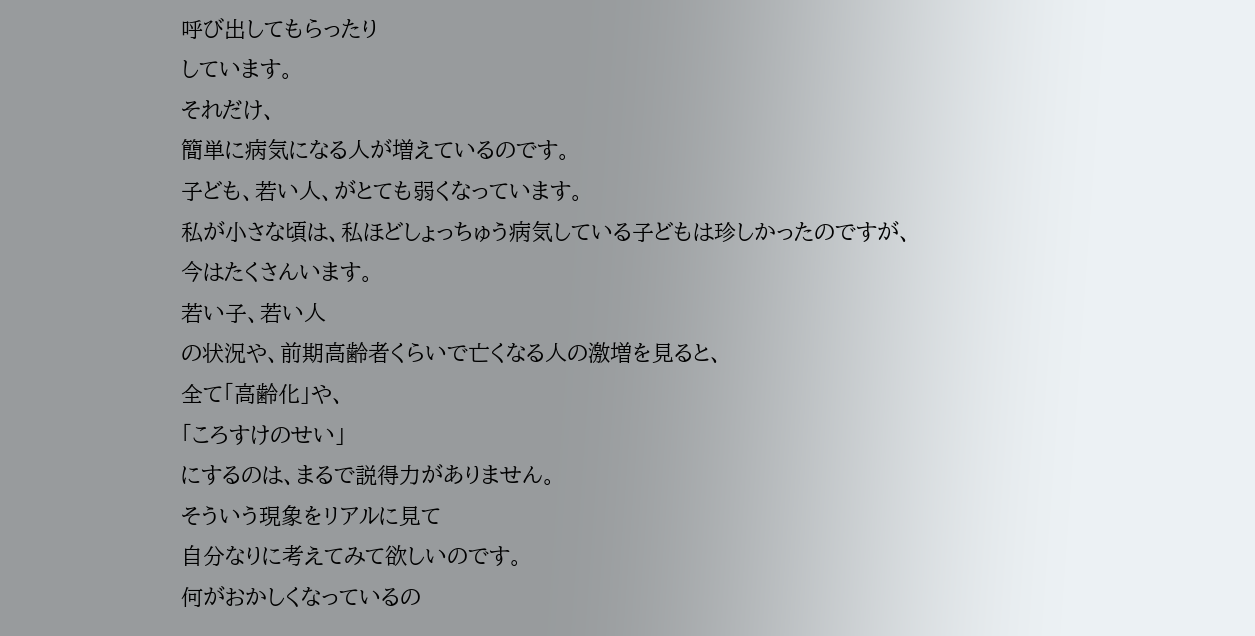呼び出してもらったり
しています。
それだけ、
簡単に病気になる人が増えているのです。
子ども、若い人、がとても弱くなっています。
私が小さな頃は、私ほどしょっちゅう病気している子どもは珍しかったのですが、
今はたくさんいます。
若い子、若い人
の状況や、前期高齢者くらいで亡くなる人の激増を見ると、
全て「高齢化」や、
「ころすけのせい」
にするのは、まるで説得力がありません。
そういう現象をリアルに見て
自分なりに考えてみて欲しいのです。
何がおかしくなっているの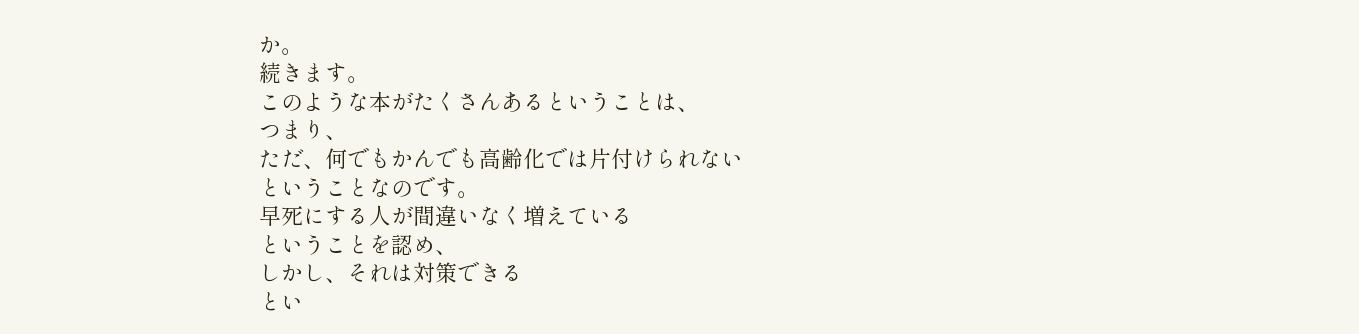か。
続きます。
このような本がたくさんあるということは、
つまり、
ただ、何でもかんでも高齢化では片付けられない
ということなのです。
早死にする人が間違いなく増えている
ということを認め、
しかし、それは対策できる
とい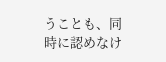うことも、同時に認めなけ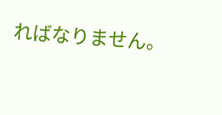ればなりません。